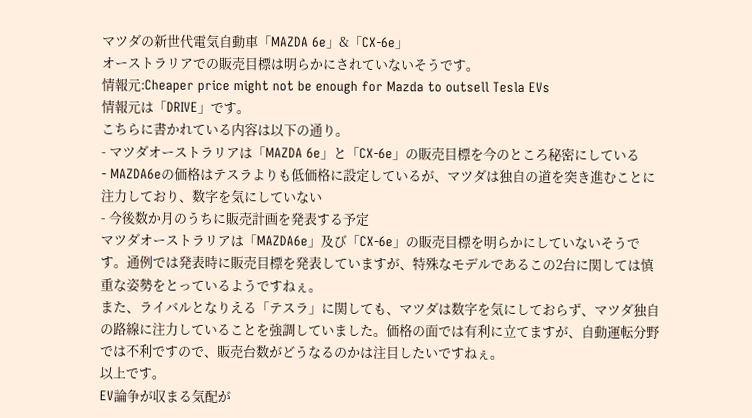マツダの新世代電気自動車「MAZDA 6e」&「CX-6e」
オーストラリアでの販売目標は明らかにされていないそうです。
情報元:Cheaper price might not be enough for Mazda to outsell Tesla EVs
情報元は「DRIVE」です。
こちらに書かれている内容は以下の通り。
- マツダオーストラリアは「MAZDA 6e」と「CX-6e」の販売目標を今のところ秘密にしている
- MAZDA6eの価格はテスラよりも低価格に設定しているが、マツダは独自の道を突き進むことに注力しており、数字を気にしていない
- 今後数か月のうちに販売計画を発表する予定
マツダオーストラリアは「MAZDA6e」及び「CX-6e」の販売目標を明らかにしていないそうです。通例では発表時に販売目標を発表していますが、特殊なモデルであるこの2台に関しては慎重な姿勢をとっているようですねぇ。
また、ライバルとなりえる「テスラ」に関しても、マツダは数字を気にしておらず、マツダ独自の路線に注力していることを強調していました。価格の面では有利に立てますが、自動運転分野では不利ですので、販売台数がどうなるのかは注目したいですねぇ。
以上です。
EV論争が収まる気配が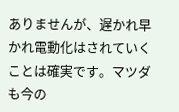ありませんが、遅かれ早かれ電動化はされていくことは確実です。マツダも今の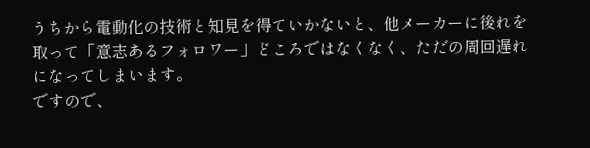うちから電動化の技術と知見を得ていかないと、他メーカーに後れを取って「意志あるフォロワー」どころではなくなく、ただの周回遅れになってしまいます。
ですので、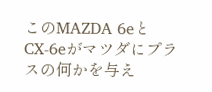このMAZDA 6eとCX-6eがマツダにプラスの何かを与え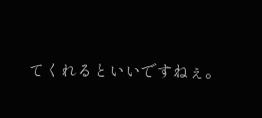てくれるといいですねぇ。